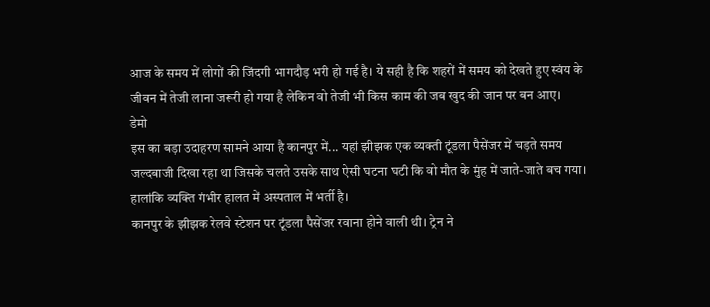आज के समय में लोगों की जिंदगी भागदौड़ भरी हो गई है। ये सही है कि शहरों में समय को देखते हुए स्वंय के जीवन में तेजी लाना जरूरी हो गया है लेकिन वो तेजी भी किस काम की जब खुद की जान पर बन आए।
डेमो
इस का बड़ा उदाहरण सामने आया है कानपुर में... यहां झीझक एक व्यक्ती टूंडला पैसेंजर में चड़ते समय जल्दबाजी दिखा रहा था जिसके चलते उसके साथ ऐसी घटना घटी कि वो मौत के मुंह में जाते-जाते बच गया। हालांकि व्यक्ति गंभीर हालत में अस्पताल में भर्ती है।
कानपुर के झीझक रेलवे स्टेशन पर टूंडला पैसेंजर रवाना होने वाली थी। ट्रेन ने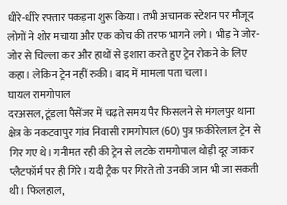धीरे-धीरे रफ्तार पकड़ना शुरू किया। तभी अचानक स्टेशन पर मौजूद लोगों ने शोर मचाया और एक कोच की तरफ भागने लगे। भीड़ ने जोर-जोर से चिल्ला कर और हाथों से इशारा करते हुए ट्रेन रोकने के लिए कहा। लेकिन ट्रेन नहीं रुकी। बाद में मामला पता चला।
घायल रामगोपाल
दरअसल, टूंडला पैसेंजर में चढ़ते समय पैर फिसलने से मंगलपुर थाना क्षेत्र के नकटवापुर गांव निवासी रामगोपाल (60) पुत्र फ़कीरेलाल ट्रेन से गिर गए थे। गनीमत रही की ट्रेन से लटके रामगोपाल थोड़ी दूर जाकर प्लैटफॉर्म पर ही गिरे। यदी ट्रैक पर गिरते तो उनकी जान भी जा सकती थी। फिलहाल,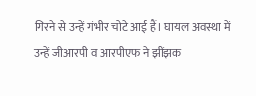गिरने से उन्हें गंभीर चोटे आई हैं। घायल अवस्था में उन्हें जीआरपी व आरपीएफ ने झींझक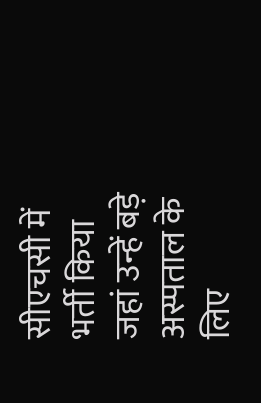सीएचसी में भर्ती किया जहां उन्हें बड़े अस्पताल के लिए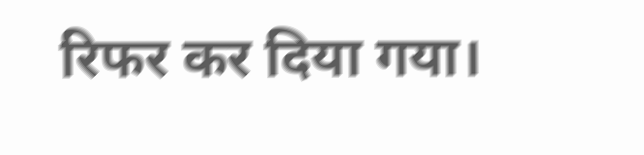रिफर कर दिया गया।